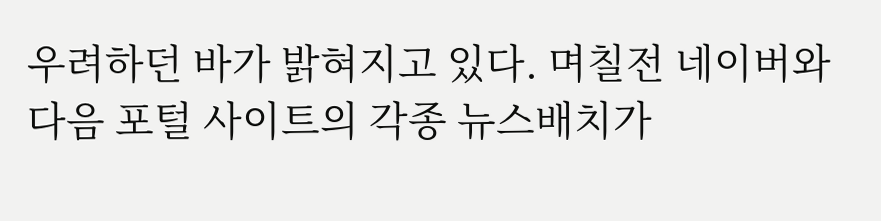우려하던 바가 밝혀지고 있다. 며칠전 네이버와 다음 포털 사이트의 각종 뉴스배치가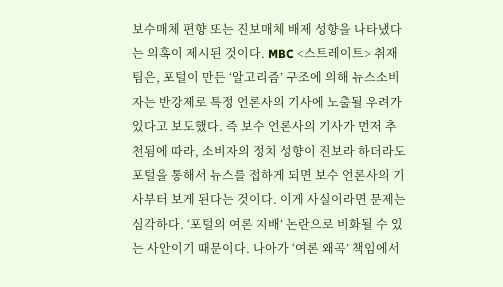보수매체 편향 또는 진보매체 배제 성향을 나타냈다는 의혹이 제시된 것이다. MBC <스트레이트> 취재팀은, 포털이 만든 ‘알고리즘’ 구조에 의해 뉴스소비자는 반강제로 특정 언론사의 기사에 노출될 우려가 있다고 보도했다. 즉 보수 언론사의 기사가 먼저 추천됨에 따라, 소비자의 정치 성향이 진보라 하더라도 포털을 통해서 뉴스를 접하게 되면 보수 언론사의 기사부터 보게 된다는 것이다. 이게 사실이라면 문제는 심각하다. ‘포털의 여론 지배’ 논란으로 비화될 수 있는 사안이기 때문이다. 나아가 ‘여론 왜곡’ 책임에서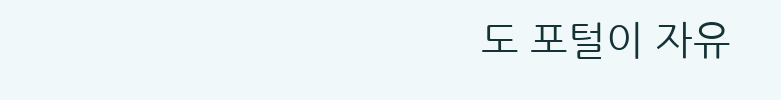도 포털이 자유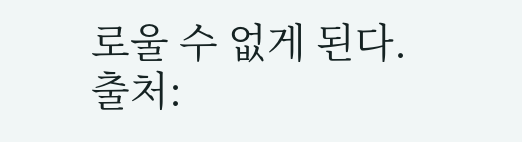로울 수 없게 된다.
출처: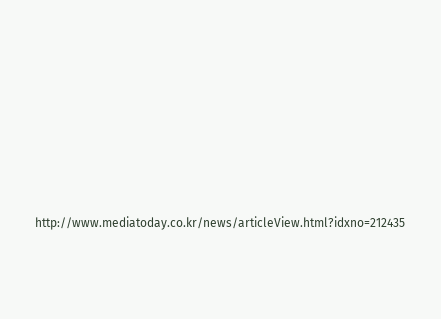http://www.mediatoday.co.kr/news/articleView.html?idxno=212435